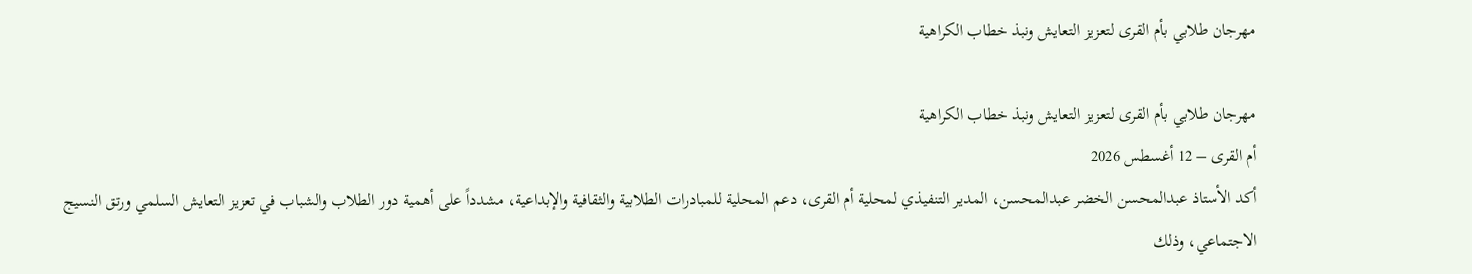مهرجان طلابي بأم القرى لتعزيز التعايش ونبذ خطاب الكراهية

مهرجان طلابي بأم القرى لتعزيز التعايش ونبذ خطاب الكراهية
أم القرى – 12 أغسطس 2026
أكد الأستاذ عبدالمحسن الخضر عبدالمحسن، المدير التنفيذي لمحلية أم القرى، دعم المحلية للمبادرات الطلابية والثقافية والإبداعية، مشدداً على أهمية دور الطلاب والشباب في تعزيز التعايش السلمي ورتق النسيج الاجتماعي، وذلك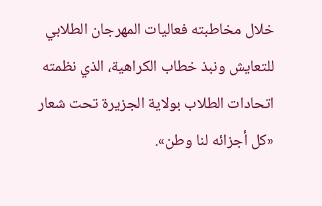خلال مخاطبته فعاليات المهرجان الطلابي للتعايش ونبذ خطاب الكراهية، الذي نظمته اتحادات الطلاب بولاية الجزيرة تحت شعار «كل أجزائه لنا وطن».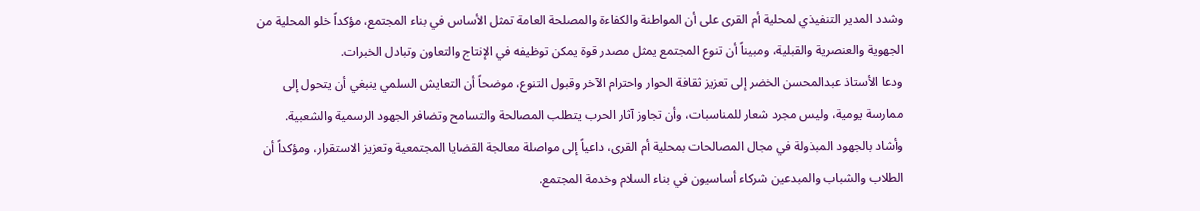وشدد المدير التنفيذي لمحلية أم القرى على أن المواطنة والكفاءة والمصلحة العامة تمثل الأساس في بناء المجتمع، مؤكداً خلو المحلية من الجهوية والعنصرية والقبلية، ومبيناً أن تنوع المجتمع يمثل مصدر قوة يمكن توظيفه في الإنتاج والتعاون وتبادل الخبرات.
ودعا الأستاذ عبدالمحسن الخضر إلى تعزيز ثقافة الحوار واحترام الآخر وقبول التنوع، موضحاً أن التعايش السلمي ينبغي أن يتحول إلى ممارسة يومية، وليس مجرد شعار للمناسبات، وأن تجاوز آثار الحرب يتطلب المصالحة والتسامح وتضافر الجهود الرسمية والشعبية.
وأشاد بالجهود المبذولة في مجال المصالحات بمحلية أم القرى، داعياً إلى مواصلة معالجة القضايا المجتمعية وتعزيز الاستقرار، ومؤكداً أن الطلاب والشباب والمبدعين شركاء أساسيون في بناء السلام وخدمة المجتمع.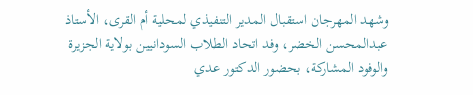وشهد المهرجان استقبال المدير التنفيذي لمحلية أم القرى، الأستاذ عبدالمحسن الخضر، وفد اتحاد الطلاب السودانيين بولاية الجزيرة والوفود المشاركة، بحضور الدكتور عدي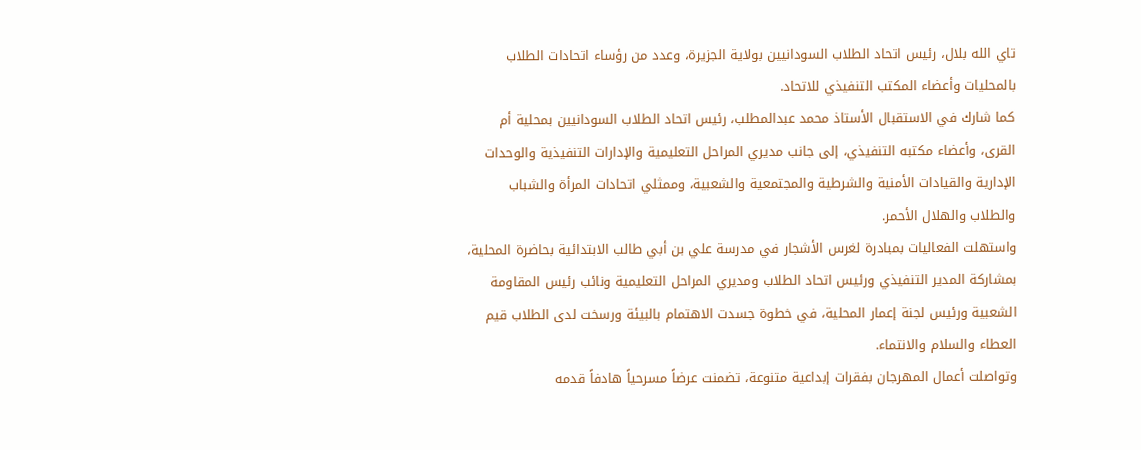تاي الله بلال، رئيس اتحاد الطلاب السودانيين بولاية الجزيرة، وعدد من رؤساء اتحادات الطلاب بالمحليات وأعضاء المكتب التنفيذي للاتحاد.
كما شارك في الاستقبال الأستاذ محمد عبدالمطلب، رئيس اتحاد الطلاب السودانيين بمحلية أم القرى، وأعضاء مكتبه التنفيذي، إلى جانب مديري المراحل التعليمية والإدارات التنفيذية والوحدات الإدارية والقيادات الأمنية والشرطية والمجتمعية والشعبية، وممثلي اتحادات المرأة والشباب والطلاب والهلال الأحمر.
واستهلت الفعاليات بمبادرة لغرس الأشجار في مدرسة علي بن أبي طالب الابتدائية بحاضرة المحلية، بمشاركة المدير التنفيذي ورئيس اتحاد الطلاب ومديري المراحل التعليمية ونائب رئيس المقاومة الشعبية ورئيس لجنة إعمار المحلية، في خطوة جسدت الاهتمام بالبيئة ورسخت لدى الطلاب قيم العطاء والسلام والانتماء.
وتواصلت أعمال المهرجان بفقرات إبداعية متنوعة، تضمنت عرضاً مسرحياً هادفاً قدمه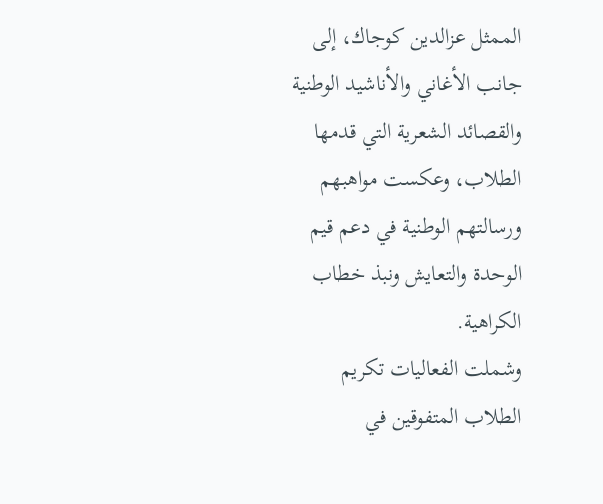الممثل عزالدين كوجاك، إلى جانب الأغاني والأناشيد الوطنية والقصائد الشعرية التي قدمها الطلاب، وعكست مواهبهم ورسالتهم الوطنية في دعم قيم الوحدة والتعايش ونبذ خطاب الكراهية.
وشملت الفعاليات تكريم الطلاب المتفوقين في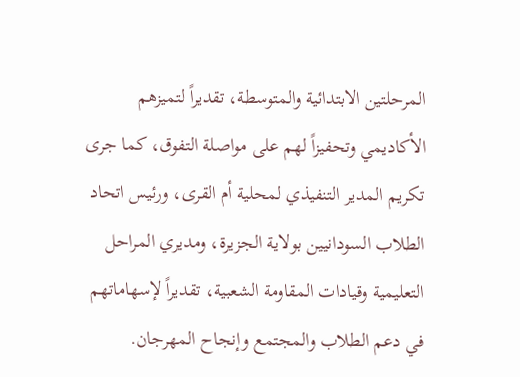المرحلتين الابتدائية والمتوسطة، تقديراً لتميزهم الأكاديمي وتحفيزاً لهم على مواصلة التفوق، كما جرى تكريم المدير التنفيذي لمحلية أم القرى، ورئيس اتحاد الطلاب السودانيين بولاية الجزيرة، ومديري المراحل التعليمية وقيادات المقاومة الشعبية، تقديراً لإسهاماتهم في دعم الطلاب والمجتمع وإنجاح المهرجان.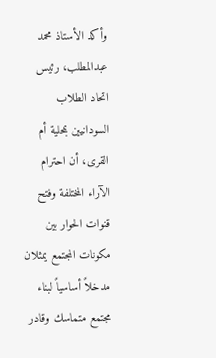وأكد الأستاذ محمد عبدالمطلب، رئيس اتحاد الطلاب السودانيين بمحلية أم القرى، أن احترام الآراء المختلفة وفتح قنوات الحوار بين مكونات المجتمع يمثلان مدخلاً أساسياً لبناء مجتمع متماسك وقادر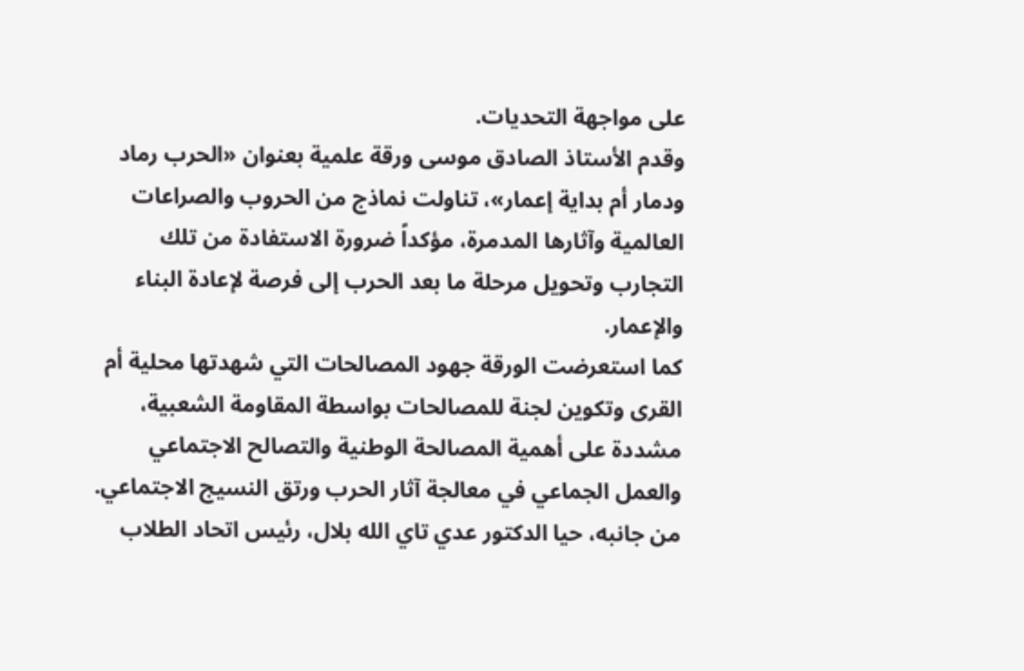على مواجهة التحديات.
وقدم الأستاذ الصادق موسى ورقة علمية بعنوان «الحرب رماد ودمار أم بداية إعمار»، تناولت نماذج من الحروب والصراعات العالمية وآثارها المدمرة، مؤكداً ضرورة الاستفادة من تلك التجارب وتحويل مرحلة ما بعد الحرب إلى فرصة لإعادة البناء والإعمار.
كما استعرضت الورقة جهود المصالحات التي شهدتها محلية أم القرى وتكوين لجنة للمصالحات بواسطة المقاومة الشعبية، مشددة على أهمية المصالحة الوطنية والتصالح الاجتماعي والعمل الجماعي في معالجة آثار الحرب ورتق النسيج الاجتماعي.
من جانبه، حيا الدكتور عدي تاي الله بلال، رئيس اتحاد الطلاب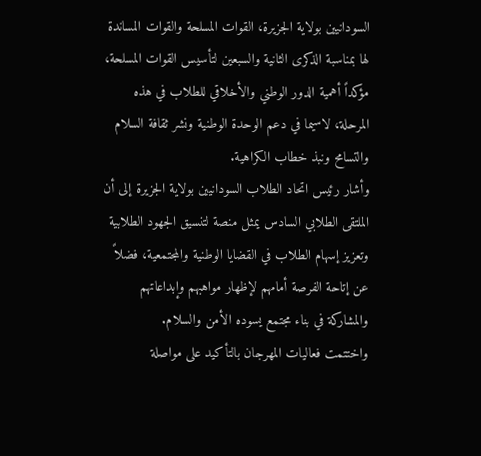السودانيين بولاية الجزيرة، القوات المسلحة والقوات المساندة لها بمناسبة الذكرى الثانية والسبعين لتأسيس القوات المسلحة، مؤكداً أهمية الدور الوطني والأخلاقي للطلاب في هذه المرحلة، لاسيما في دعم الوحدة الوطنية ونشر ثقافة السلام والتسامح ونبذ خطاب الكراهية.
وأشار رئيس اتحاد الطلاب السودانيين بولاية الجزيرة إلى أن الملتقى الطلابي السادس يمثل منصة لتنسيق الجهود الطلابية وتعزيز إسهام الطلاب في القضايا الوطنية والمجتمعية، فضلاً عن إتاحة الفرصة أمامهم لإظهار مواهبهم وإبداعاتهم والمشاركة في بناء مجتمع يسوده الأمن والسلام.
واختتمت فعاليات المهرجان بالتأكيد على مواصلة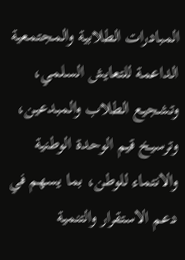المبادرات الطلابية والمجتمعية الداعمة للتعايش السلمي، وتشجيع الطلاب والمبدعين، وترسيخ قيم الوحدة الوطنية والانتماء للوطن، بما يسهم في دعم الاستقرار والتنمية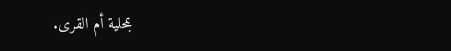بمحلية أم القرى.